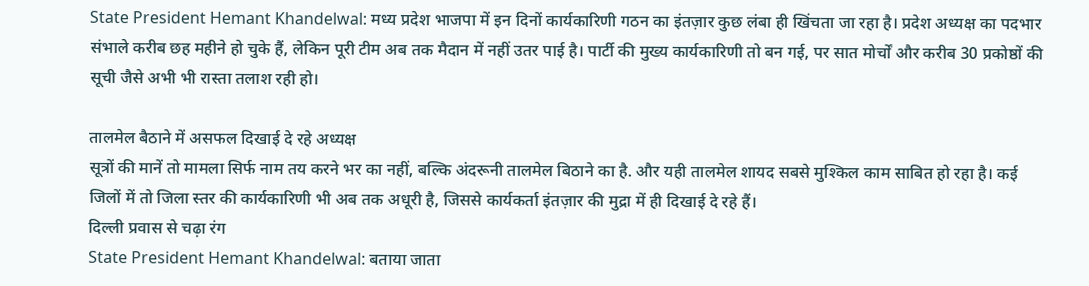State President Hemant Khandelwal: मध्य प्रदेश भाजपा में इन दिनों कार्यकारिणी गठन का इंतज़ार कुछ लंबा ही खिंचता जा रहा है। प्रदेश अध्यक्ष का पदभार संभाले करीब छह महीने हो चुके हैं, लेकिन पूरी टीम अब तक मैदान में नहीं उतर पाई है। पार्टी की मुख्य कार्यकारिणी तो बन गई, पर सात मोर्चों और करीब 30 प्रकोष्ठों की सूची जैसे अभी भी रास्ता तलाश रही हो।

तालमेल बैठाने में असफल दिखाई दे रहे अध्यक्ष
सूत्रों की मानें तो मामला सिर्फ नाम तय करने भर का नहीं, बल्कि अंदरूनी तालमेल बिठाने का है. और यही तालमेल शायद सबसे मुश्किल काम साबित हो रहा है। कई जिलों में तो जिला स्तर की कार्यकारिणी भी अब तक अधूरी है, जिससे कार्यकर्ता इंतज़ार की मुद्रा में ही दिखाई दे रहे हैं।
दिल्ली प्रवास से चढ़ा रंग
State President Hemant Khandelwal: बताया जाता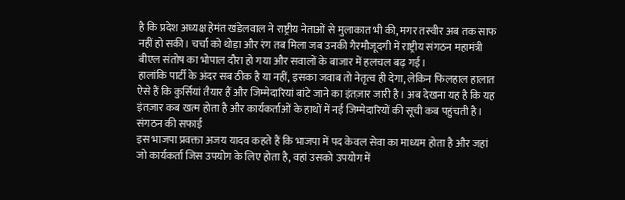है कि प्रदेश अध्यक्ष हेमंत खंडेलवाल ने राष्ट्रीय नेताओं से मुलाकात भी की, मगर तस्वीर अब तक साफ नहीं हो सकी। चर्चा को थोड़ा और रंग तब मिला जब उनकी गैरमौजूदगी में राष्ट्रीय संगठन महामंत्री बीएल संतोष का भोपाल दौरा हो गया और सवालों के बाजार में हलचल बढ़ गई।
हालांकि पार्टी के अंदर सब ठीक है या नहीं, इसका जवाब तो नेतृत्व ही देगा, लेकिन फिलहाल हालात ऐसे हैं कि कुर्सियां तैयार हैं और जिम्मेदारियां बांटे जाने का इंतज़ार जारी है। अब देखना यह है कि यह इंतज़ार कब खत्म होता है और कार्यकर्ताओं के हाथों में नई जिम्मेदारियों की सूची कब पहुंचती है।
संगठन की सफाई
इस भाजपा प्रवक्ता अजय यादव कहते हैं कि भाजपा में पद केवल सेवा का माध्यम होता है और जहां जो कार्यकर्ता जिस उपयोग के लिए होता है, वहां उसको उपयोग में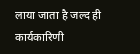लाया जाता है जल्द ही कार्यकारिणी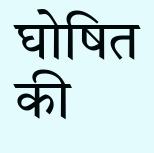घोषित की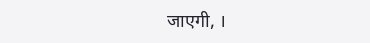जाएगी, ।